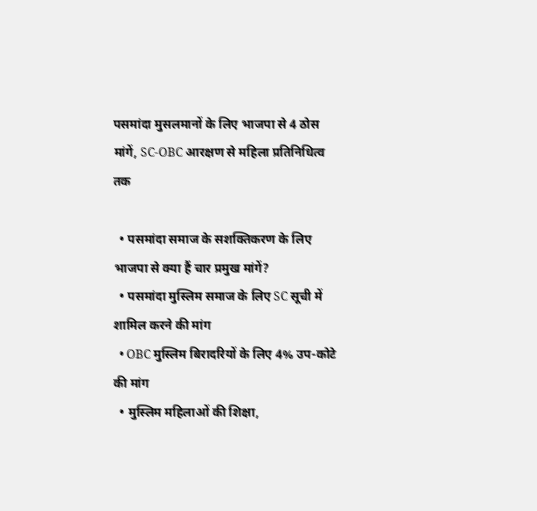पसमांदा मुसलमानों के लिए भाजपा से 4 ठोस मांगें, SC-OBC आरक्षण से महिला प्रतिनिधित्व तक

  • पसमांदा समाज के सशक्तिकरण के लिए भाजपा से क्या हैं चार प्रमुख मांगें?
  • पसमांदा मुस्लिम समाज के लिए SC सूची में शामिल करने की मांग
  • OBC मुस्लिम बिरादरियों के लिए 4% उप-कोटे की मांग
  • मुस्लिम महिलाओं की शिक्षा,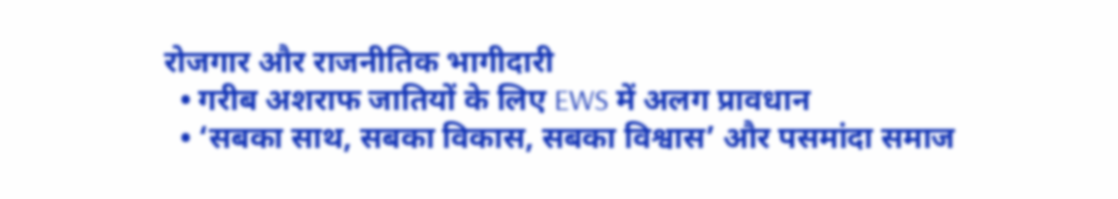रोजगार और राजनीतिक भागीदारी
  • गरीब अशराफ जातियों के लिए EWS में अलग प्रावधान
  • ‘सबका साथ, सबका विकास, सबका विश्वास’ और पसमांदा समाज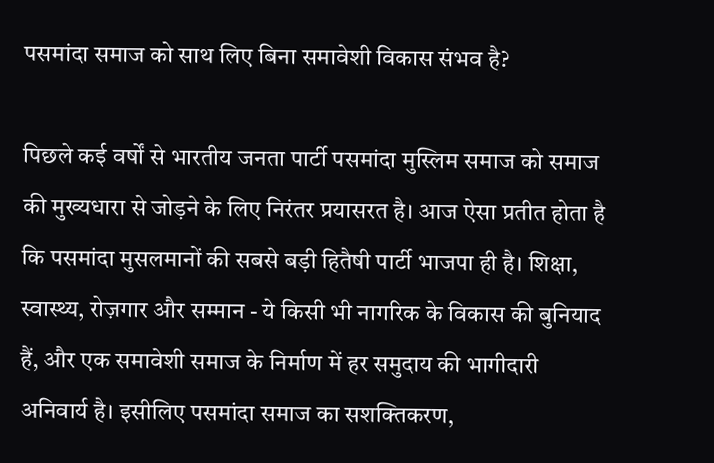पसमांदा समाज को साथ लिए बिना समावेशी विकास संभव है?

पिछले कई वर्षों से भारतीय जनता पार्टी पसमांदा मुस्लिम समाज को समाज की मुख्यधारा से जोड़ने के लिए निरंतर प्रयासरत है। आज ऐसा प्रतीत होता है कि पसमांदा मुसलमानों की सबसे बड़ी हितैषी पार्टी भाजपा ही है। शिक्षा, स्वास्थ्य, रोज़गार और सम्मान - ये किसी भी नागरिक के विकास की बुनियाद हैं, और एक समावेशी समाज के निर्माण में हर समुदाय की भागीदारी अनिवार्य है। इसीलिए पसमांदा समाज का सशक्तिकरण,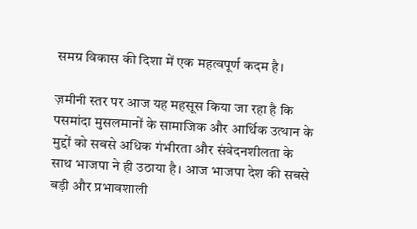समग्र विकास की दिशा में एक महत्वपूर्ण कदम है।

ज़मीनी स्तर पर आज यह महसूस किया जा रहा है कि पसमांदा मुसलमानों के सामाजिक और आर्थिक उत्थान के मुद्दों को सबसे अधिक गंभीरता और संवेदनशीलता के साथ भाजपा ने ही उठाया है। आज भाजपा देश की सबसे बड़ी और प्रभावशाली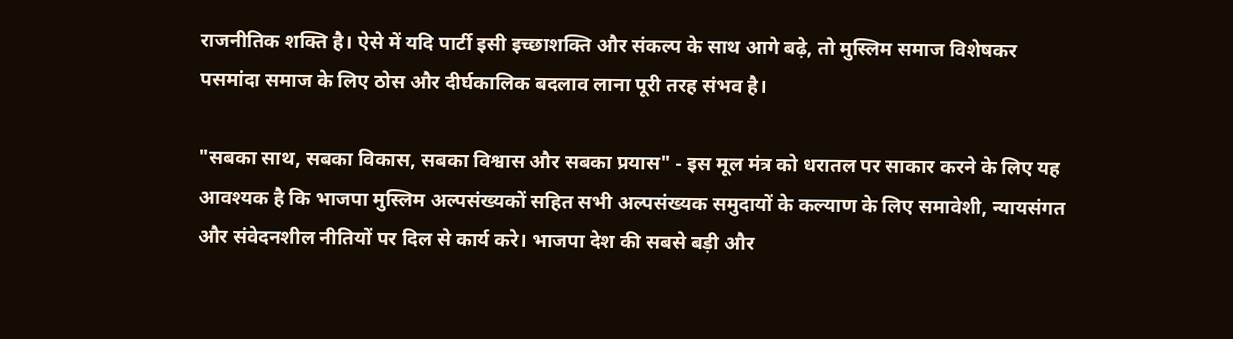राजनीतिक शक्ति है। ऐसे में यदि पार्टी इसी इच्छाशक्ति और संकल्प के साथ आगे बढ़े, तो मुस्लिम समाज विशेषकर पसमांदा समाज के लिए ठोस और दीर्घकालिक बदलाव लाना पूरी तरह संभव है।

"सबका साथ, सबका विकास, सबका विश्वास और सबका प्रयास" - इस मूल मंत्र को धरातल पर साकार करने के लिए यह आवश्यक है कि भाजपा मुस्लिम अल्पसंख्यकों सहित सभी अल्पसंख्यक समुदायों के कल्याण के लिए समावेशी, न्यायसंगत और संवेदनशील नीतियों पर दिल से कार्य करे। भाजपा देश की सबसे बड़ी और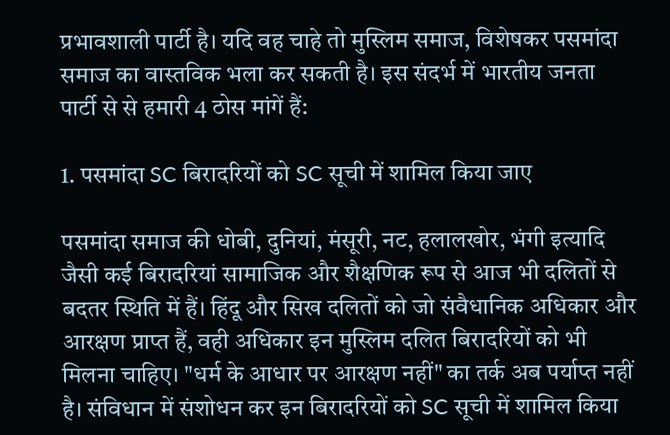प्रभावशाली पार्टी है। यदि वह चाहे तो मुस्लिम समाज, विशेषकर पसमांदा समाज का वास्तविक भला कर सकती है। इस संदर्भ में भारतीय जनता पार्टी से से हमारी 4 ठोस मांगें हैं:

1. पसमांदा SC बिरादरियों को SC सूची में शामिल किया जाए

पसमांदा समाज की धोबी, दुनियां, मंसूरी, नट, हलालखोर, भंगी इत्यादि जैसी कई बिरादरियां सामाजिक और शैक्षणिक रूप से आज भी दलितों से बदतर स्थिति में हैं। हिंदू और सिख दलितों को जो संवैधानिक अधिकार और आरक्षण प्राप्त हैं, वही अधिकार इन मुस्लिम दलित बिरादरियों को भी मिलना चाहिए। "धर्म के आधार पर आरक्षण नहीं" का तर्क अब पर्याप्त नहीं है। संविधान में संशोधन कर इन बिरादरियों को SC सूची में शामिल किया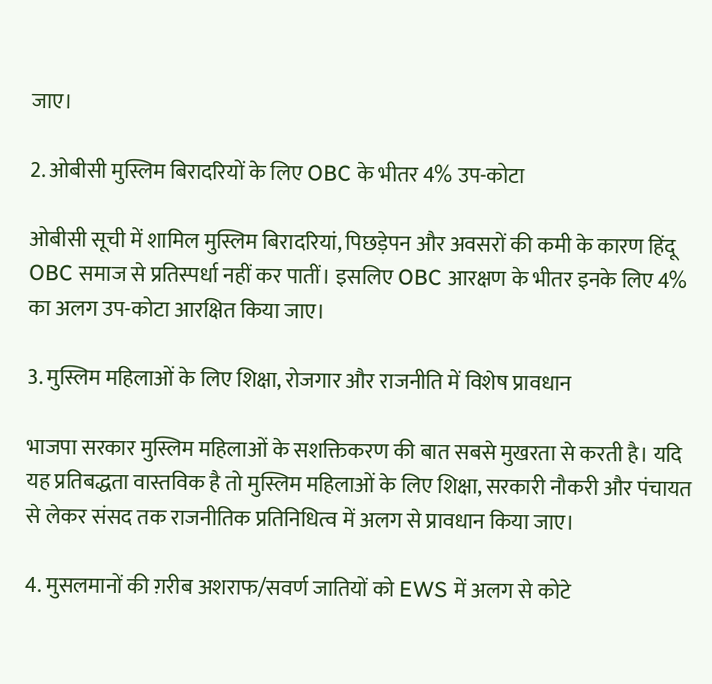जाए।

2. ओबीसी मुस्लिम बिरादरियों के लिए OBC के भीतर 4% उप-कोटा

ओबीसी सूची में शामिल मुस्लिम बिरादरियां, पिछड़ेपन और अवसरों की कमी के कारण हिंदू OBC समाज से प्रतिस्पर्धा नहीं कर पातीं। इसलिए OBC आरक्षण के भीतर इनके लिए 4% का अलग उप-कोटा आरक्षित किया जाए।

3. मुस्लिम महिलाओं के लिए शिक्षा, रोजगार और राजनीति में विशेष प्रावधान

भाजपा सरकार मुस्लिम महिलाओं के सशक्तिकरण की बात सबसे मुखरता से करती है। यदि यह प्रतिबद्धता वास्तविक है तो मुस्लिम महिलाओं के लिए शिक्षा, सरकारी नौकरी और पंचायत से लेकर संसद तक राजनीतिक प्रतिनिधित्व में अलग से प्रावधान किया जाए।

4. मुसलमानों की ग़रीब अशराफ/सवर्ण जातियों को EWS में अलग से कोटे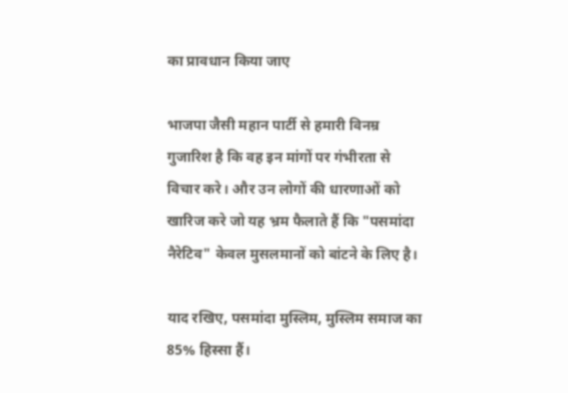का प्रावधान किया जाए

भाजपा जैसी महान पार्टी से हमारी विनम्र गुजारिश है कि वह इन मांगों पर गंभीरता से विचार करे। और उन लोगों की धारणाओं को खारिज करे जो यह भ्रम फैलाते हैं कि "पसमांदा नैरेटिव" केवल मुसलमानों को बांटने के लिए है।

याद रखिए, पसमांदा मुस्लिम, मुस्लिम समाज का 85% हिस्सा हैं।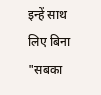इन्हें साथ लिए बिना "सबका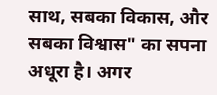साथ, सबका विकास, और सबका विश्वास" का सपना अधूरा है। अगर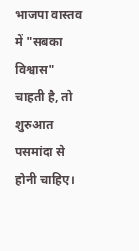भाजपा वास्तव में "सबका विश्वास" चाहती है, तो शुरुआत पसमांदा से होनी चाहिए।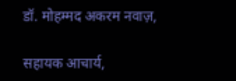डॉ. मोहम्मद अकरम नवाज़,

सहायक आचार्य,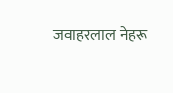जवाहरलाल नेहरू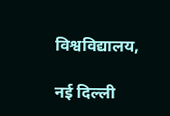विश्वविद्यालय,

नई दिल्ली